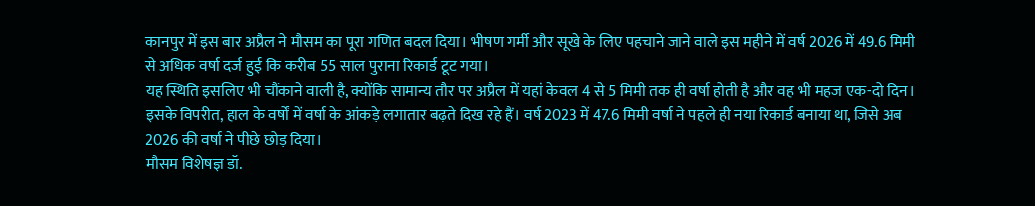कानपुर में इस बार अप्रैल ने मौसम का पूरा गणित बदल दिया। भीषण गर्मी और सूखे के लिए पहचाने जाने वाले इस महीने में वर्ष 2026 में 49.6 मिमी से अधिक वर्षा दर्ज हुई कि करीब 55 साल पुराना रिकार्ड टूट गया।
यह स्थिति इसलिए भी चौंकाने वाली है, क्योंकि सामान्य तौर पर अप्रैल में यहां केवल 4 से 5 मिमी तक ही वर्षा होती है और वह भी महज एक-दो दिन। इसके विपरीत, हाल के वर्षों में वर्षा के आंकड़े लगातार बढ़ते दिख रहे हैं। वर्ष 2023 में 47.6 मिमी वर्षा ने पहले ही नया रिकार्ड बनाया था, जिसे अब 2026 की वर्षा ने पीछे छोड़ दिया।
मौसम विशेषज्ञ डॉ.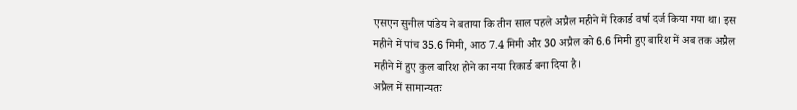एसएन सुनील पांडेय ने बताया कि तीन साल पहले अप्रैल महीने में रिकार्ड वर्षा दर्ज किया गया था। इस महीने में पांच 35.6 मिमी, आठ 7.4 मिमी और 30 अप्रैल को 6.6 मिमी हुए बारिश में अब तक अप्रैल महीने में हुए कुल बारिश होने का नया रिकार्ड बना दिया है।
अप्रैल में सामान्यतः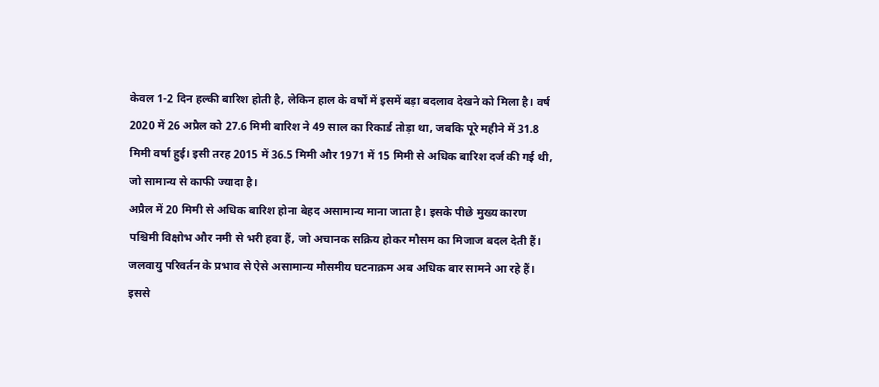केवल 1-2 दिन हल्की बारिश होती है, लेकिन हाल के वर्षों में इसमें बड़ा बदलाव देखने को मिला है। वर्ष 2020 में 26 अप्रैल को 27.6 मिमी बारिश ने 49 साल का रिकार्ड तोड़ा था, जबकि पूरे महीने में 31.8 मिमी वर्षा हुई। इसी तरह 2015 में 36.5 मिमी और 1971 में 15 मिमी से अधिक बारिश दर्ज की गई थी, जो सामान्य से काफी ज्यादा है।
अप्रैल में 20 मिमी से अधिक बारिश होना बेहद असामान्य माना जाता है। इसके पीछे मुख्य कारण पश्चिमी विक्षोभ और नमी से भरी हवा हैं, जो अचानक सक्रिय होकर मौसम का मिजाज बदल देती हैं। जलवायु परिवर्तन के प्रभाव से ऐसे असामान्य मौसमीय घटनाक्रम अब अधिक बार सामने आ रहे हैं। इससे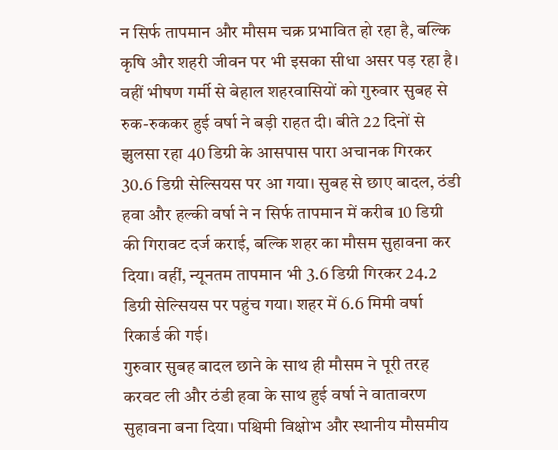न सिर्फ तापमान और मौसम चक्र प्रभावित हो रहा है, बल्कि कृषि और शहरी जीवन पर भी इसका सीधा असर पड़ रहा है।
वहीं भीषण गर्मी से बेहाल शहरवासियों को गुरुवार सुबह से रुक-रुककर हुई वर्षा ने बड़ी राहत दी। बीते 22 दिनों से झुलसा रहा 40 डिग्री के आसपास पारा अचानक गिरकर 30.6 डिग्री सेल्सियस पर आ गया। सुबह से छाए बादल, ठंडी हवा और हल्की वर्षा ने न सिर्फ तापमान में करीब 10 डिग्री की गिरावट दर्ज कराई, बल्कि शहर का मौसम सुहावना कर दिया। वहीं, न्यूनतम तापमान भी 3.6 डिग्री गिरकर 24.2 डिग्री सेल्सियस पर पहुंच गया। शहर में 6.6 मिमी वर्षा रिकार्ड की गई।
गुरुवार सुबह बादल छाने के साथ ही मौसम ने पूरी तरह करवट ली और ठंडी हवा के साथ हुई वर्षा ने वातावरण सुहावना बना दिया। पश्चिमी विक्षोभ और स्थानीय मौसमीय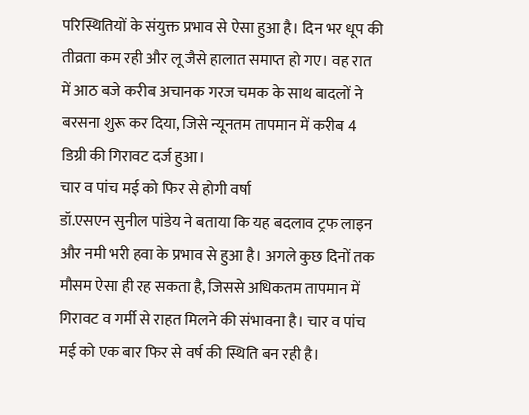परिस्थितियों के संयुक्त प्रभाव से ऐसा हुआ है। दिन भर धूप की तीव्रता कम रही और लू जैसे हालात समाप्त हो गए। वह रात में आठ बजे करीब अचानक गरज चमक के साथ बादलों ने बरसना शुरू कर दिया, जिसे न्यूनतम तापमान में करीब 4 डिग्री की गिरावट दर्ज हुआ।
चार व पांच मई को फिर से होगी वर्षा
डॉ.एसएन सुनील पांडेय ने बताया कि यह बदलाव ट्रफ लाइन और नमी भरी हवा के प्रभाव से हुआ है। अगले कुछ दिनों तक मौसम ऐसा ही रह सकता है, जिससे अधिकतम तापमान में गिरावट व गर्मी से राहत मिलने की संभावना है। चार व पांच मई को एक बार फिर से वर्ष की स्थिति बन रही है।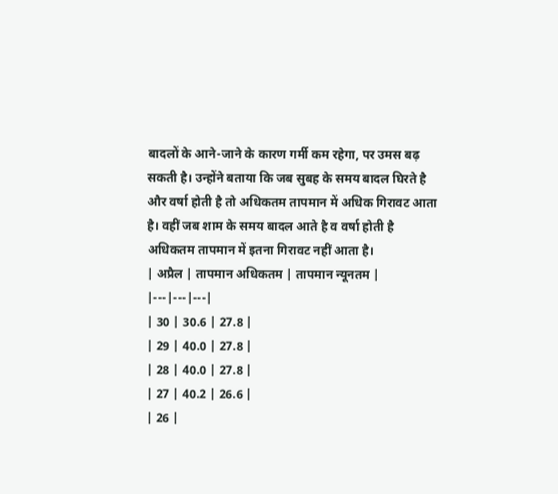बादलों के आने-जाने के कारण गर्मी कम रहेगा, पर उमस बढ़ सकती है। उन्होंने बताया कि जब सुबह के समय बादल घिरते है और वर्षा होती है तो अधिकतम तापमान में अधिक गिरावट आता है। वहीं जब शाम के समय बादल आते है व वर्षा होती है अधिकतम तापमान में इतना गिरावट नहीं आता है।
| अप्रैल | तापमान अधिकतम | तापमान न्यूनतम |
|---|---|---|
| 30 | 30.6 | 27.8 |
| 29 | 40.0 | 27.8 |
| 28 | 40.0 | 27.8 |
| 27 | 40.2 | 26.6 |
| 26 |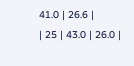41.0 | 26.6 |
| 25 | 43.0 | 26.0 |